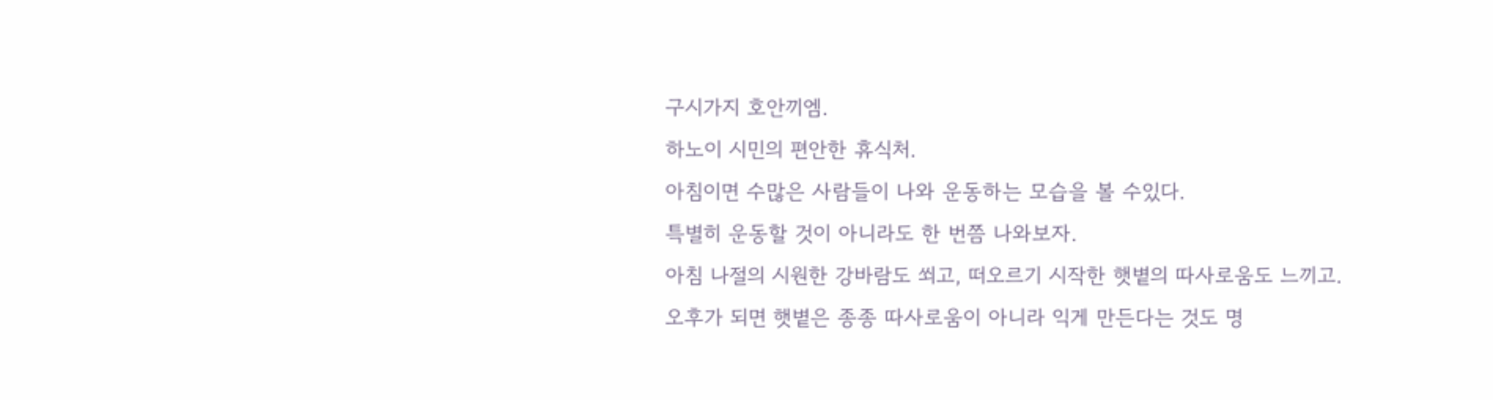구시가지 호안끼엠.
하노이 시민의 편안한 휴식처.
아침이면 수많은 사람들이 나와 운동하는 모습을 볼 수있다.
특별히 운동할 것이 아니라도 한 번쯤 나와보자.
아침 나절의 시원한 강바람도 쐬고, 떠오르기 시작한 햇볕의 따사로움도 느끼고.
오후가 되면 햇볕은 종종 따사로움이 아니라 익게 만든다는 것도 명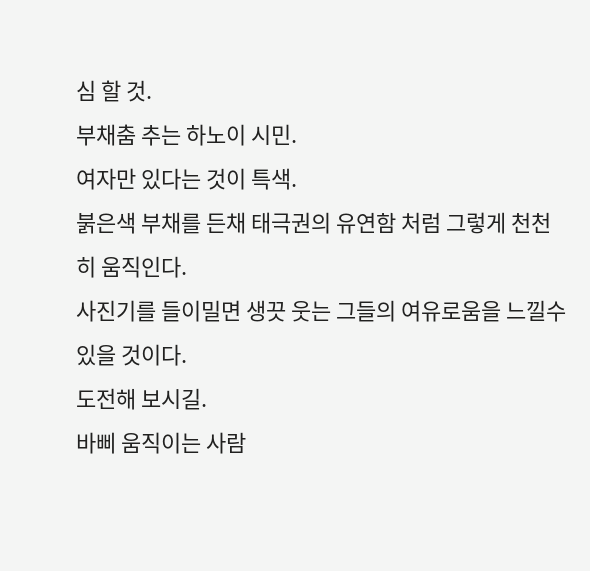심 할 것.
부채춤 추는 하노이 시민.
여자만 있다는 것이 특색.
붉은색 부채를 든채 태극권의 유연함 처럼 그렇게 천천히 움직인다.
사진기를 들이밀면 생끗 웃는 그들의 여유로움을 느낄수 있을 것이다.
도전해 보시길.
바삐 움직이는 사람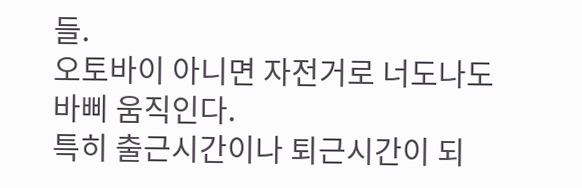들.
오토바이 아니면 자전거로 너도나도 바삐 움직인다.
특히 출근시간이나 퇴근시간이 되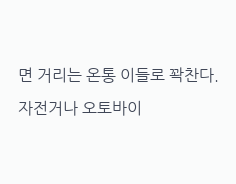면 거리는 온통 이들로 꽉찬다.
자전거나 오토바이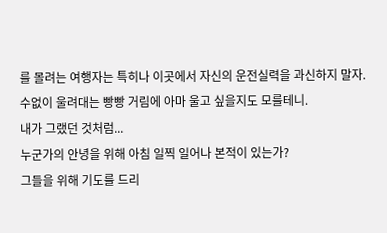를 몰려는 여행자는 특히나 이곳에서 자신의 운전실력을 과신하지 말자.
수없이 울려대는 빵빵 거림에 아마 울고 싶을지도 모를테니.
내가 그랬던 것처럼...
누군가의 안녕을 위해 아침 일찍 일어나 본적이 있는가?
그들을 위해 기도를 드리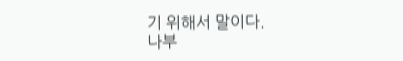기 위해서 말이다.
나부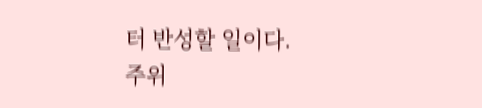터 반성할 일이다.
주위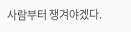사람부터 챙겨야겠다.